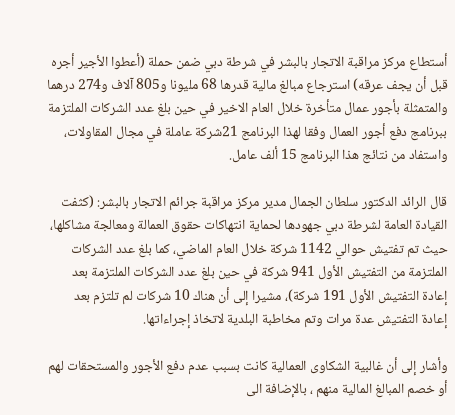أستطاع مركز مراقبة الاتجار بالبشر في شرطة دبي ضمن حملة (أعطوا الأجير أجره قبل أن يجف عرقه) استرجاع مبالغ مالية قدرها 68 مليونا و805 آلاف و274 درهما والمتمثلة بأجور عمال متأخرة خلال العام الاخير في حين بلغ عدد الشركات الملتزمة ببرنامج دفع أجور العمال وفقا لهذا البرنامج 21شركة عاملة في مجال المقاولات، واستفاد من نتائج هذا البرنامج 15 ألف عامل.

قال الرائد الدكتور سلطان الجمال مدير مركز مراقبة جرائم الاتجار بالبشر: (كثفت القيادة العامة لشرطة دبي جهودها لحماية انتهاكات حقوق العمالة ومعالجة مشاكلها، حيث تم تفتيش حوالي 1142 شركة خلال العام الماضي، كما بلغ عدد الشركات الملتزمة من التفتيش الأول 941 شركة في حين بلغ عدد الشركات الملتزمة بعد إعادة التفتيش الأول 191 شركة)، مشيرا إلى أن هناك 10 شركات لم تلتزم بعد إعادة التفتيش عدة مرات وتم مخاطبة البلدية لاتخاذ إجراءاتها.

وأشار إلى أن غالبية الشكاوى العمالية كانت بسبب عدم دفع الأجور والمستحقات لهم أو خصم المبالغ المالية منهم ، بالإضافة الى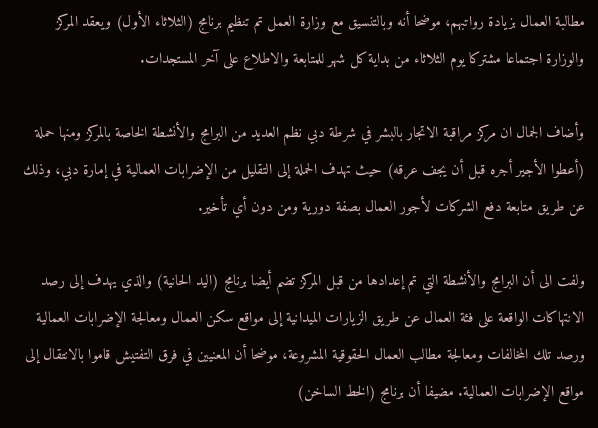مطالبة العمال بزيادة رواتبهم، موضحا أنه وبالتنسيق مع وزارة العمل تم تنظيم برنامج (الثلاثاء الأول) ويعقد المركز والوزارة اجتماعا مشتركا يوم الثلاثاء من بداية كل شهر للمتابعة والاطلاع على آخر المستجدات.

وأضاف الجمال ان مركز مراقبة الاتجار بالبشر في شرطة دبي نظم العديد من البرامج والأنشطة الخاصة بالمركز ومنها حملة (أعطوا الأجير أجره قبل أن يجف عرقه) حيث تهدف الحملة إلى التقليل من الإضرابات العمالية في إمارة دبي، وذلك عن طريق متابعة دفع الشركات لأجور العمال بصفة دورية ومن دون أي تأخير.

ولفت الى أن البرامج والأنشطة التي تم إعدادها من قبل المركز تضم أيضا برنامج (اليد الحانية) والذي يهدف إلى رصد الانتهاكات الواقعة على فئة العمال عن طريق الزيارات الميدانية إلى مواقع سكن العمال ومعالجة الإضرابات العمالية ورصد تلك المخالفات ومعالجة مطالب العمال الحقوقية المشروعة، موضحا أن المعنيين في فرق التفتيش قاموا بالانتقال إلى مواقع الإضرابات العمالية. مضيفا أن برنامج (الخط الساخن)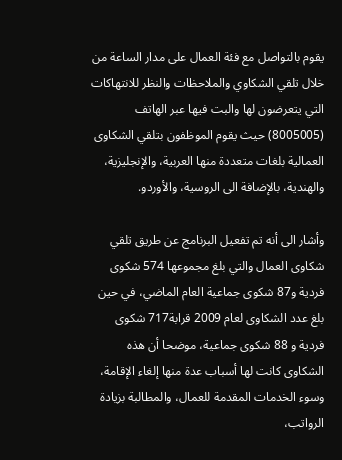يقوم بالتواصل مع فئة العمال على مدار الساعة من خلال تلقي الشكاوي والملاحظات والنظر للانتهاكات التي يتعرضون لها والبت فيها عبر الهاتف (8005005) حيث يقوم الموظفون بتلقي الشكاوى العمالية بلغات متعددة منها العربية، والإنجليزية، والهندية، بالإضافة الى الروسية، والأوردو.

وأشار الى أنه تم تفعيل البرنامج عن طريق تلقي شكاوى العمال والتي بلغ مجموعها 574 شكوى فردية و87 شكوى جماعية العام الماضي، في حين بلغ عدد الشكاوى لعام 2009 قرابة717 شكوى فردية و 88 شكوى جماعية، موضحا أن هذه الشكاوى كانت لها أسباب عدة منها إلغاء الإقامة، وسوء الخدمات المقدمة للعمال، والمطالبة بزيادة الرواتب،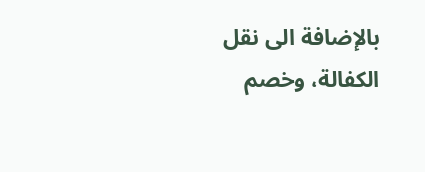بالإضافة الى نقل الكفالة، وخصم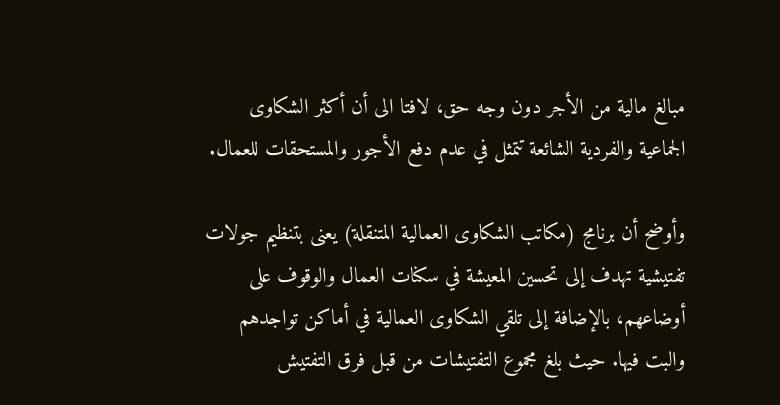مبالغ مالية من الأجر دون وجه حق، لافتا الى أن أكثر الشكاوى الجماعية والفردية الشائعة تتمثل في عدم دفع الأجور والمستحقات للعمال.

وأوضح أن برنامج (مكاتب الشكاوى العمالية المتنقلة) يعنى بتنظيم جولات تفتيشية تهدف إلى تحسين المعيشة في سكنات العمال والوقوف على أوضاعهم، بالإضافة إلى تلقي الشكاوى العمالية في أماكن تواجدهم والبت فيها. حيث بلغ مجموع التفتيشات من قبل فرق التفتيش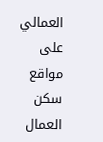العمالي على مواقع سكن العمال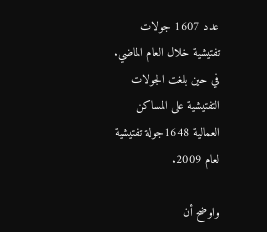عدد 1607 جولات تفتيشية خلال العام الماضي. في حين بلغت الجولات التفتيشية على المساكن العمالية 1648جولة تفتيشية لعام 2009.

واوضح أن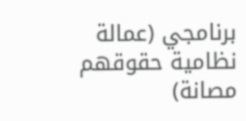برنامجي (عمالة نظامية حقوقهم مصانة)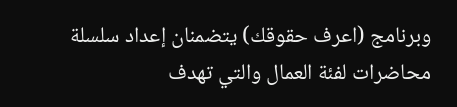وبرنامج (اعرف حقوقك) يتضمنان إعداد سلسلة محاضرات لفئة العمال والتي تهدف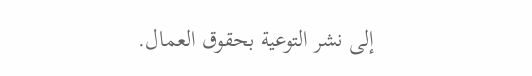إلى نشر التوعية بحقوق العمال.